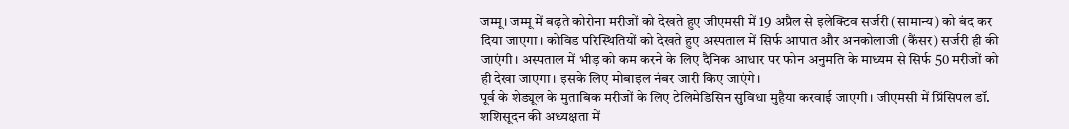जम्मू। जम्मू में बढ़ते कोरोना मरीजों को देखते हुए जीएमसी में 19 अप्रैल से इलेक्टिव सर्जरी (सामान्य) को बंद कर दिया जाएगा। कोविड परिस्थितियों को देखते हुए अस्पताल में सिर्फ आपात और अनकोलाजी (कैंसर) सर्जरी ही की जाएंगी। अस्पताल में भीड़ को कम करने के लिए दैनिक आधार पर फोन अनुमति के माध्यम से सिर्फ 50 मरीजों को ही देखा जाएगा। इसके लिए मोबाइल नंबर जारी किए जाएंगे।
पूर्व के शेड्यूल के मुताबिक मरीजों के लिए टेलिमेडिसिन सुविधा मुहैया करवाई जाएगी। जीएमसी में प्रिंसिपल डॉ. शशिसूदन की अध्यक्षता में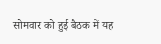सोमवार को हुई बैठक में यह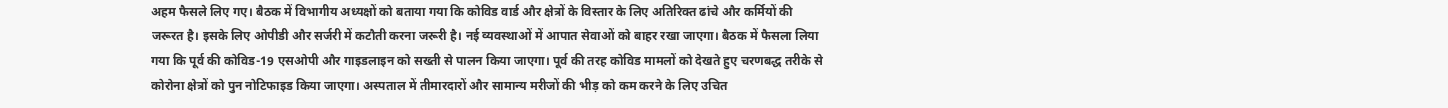अहम फैसले लिए गए। बैठक में विभागीय अध्यक्षों को बताया गया कि कोविड वार्ड और क्षेत्रों के विस्तार के लिए अतिरिक्त ढांचे और कर्मियों की जरूरत है। इसके लिए ओपीडी और सर्जरी में कटौती करना जरूरी है। नई व्यवस्थाओं में आपात सेवाओं को बाहर रखा जाएगा। बैठक में फैसला लिया गया कि पूर्व की कोविड-19 एसओपी और गाइडलाइन को सख्ती से पालन किया जाएगा। पूर्व की तरह कोविड मामलों को देखते हुए चरणबद्ध तरीके से कोरोना क्षेत्रों को पुन नोटिफाइड किया जाएगा। अस्पताल में तीमारदारों और सामान्य मरीजों की भीड़ को कम करने के लिए उचित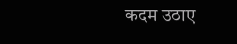कदम उठाए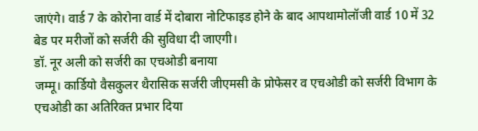जाएंगे। वार्ड 7 के कोरोना वार्ड में दोबारा नोटिफाइड होने के बाद आपथामोलॉजी वार्ड 10 में 32 बेड पर मरीजों को सर्जरी की सुविधा दी जाएगी।
डॉ. नूर अली को सर्जरी का एचओडी बनाया
जम्मू। कार्डियो वैसकुलर थैरासिक सर्जरी जीएमसी के प्रोफेसर व एचओडी को सर्जरी विभाग के एचओडी का अतिरिक्त प्रभार दिया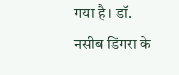गया है। डॉ. नसीब डिंगरा के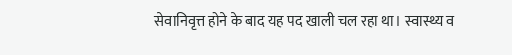सेवानिवृत्त होने के बाद यह पद खाली चल रहा था। स्वास्थ्य व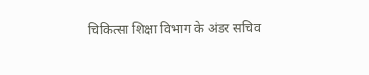चिकित्सा शिक्षा विभाग के अंडर सचिव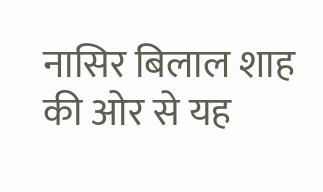नासिर बिलाल शाह की ओर से यह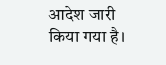आदेश जारी किया गया है।